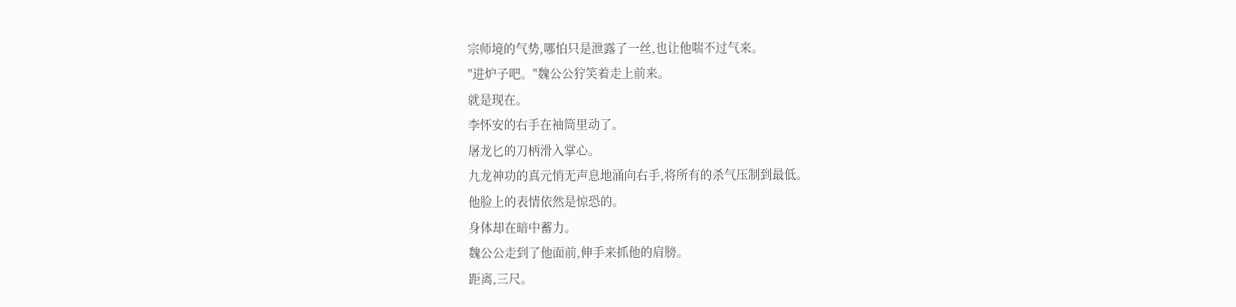宗师境的气势,哪怕只是泄露了一丝,也让他喘不过气来。
"进炉子吧。"魏公公狞笑着走上前来。
就是现在。
李怀安的右手在袖筒里动了。
屠龙匕的刀柄滑入掌心。
九龙神功的真元悄无声息地涌向右手,将所有的杀气压制到最低。
他脸上的表情依然是惊恐的。
身体却在暗中蓄力。
魏公公走到了他面前,伸手来抓他的肩膀。
距离,三尺。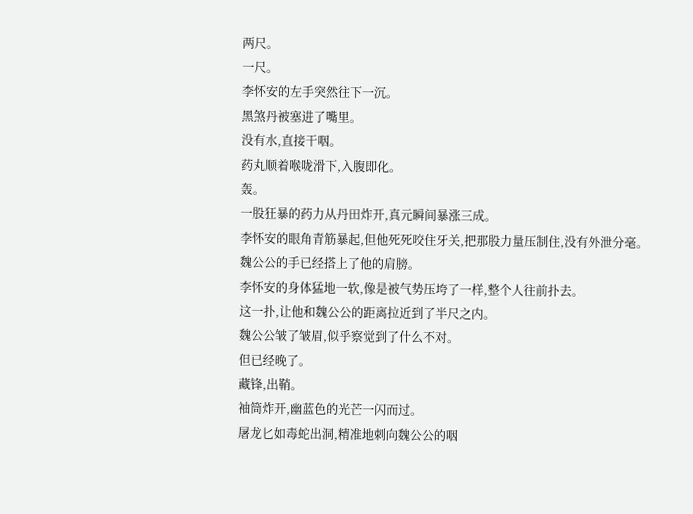两尺。
一尺。
李怀安的左手突然往下一沉。
黑煞丹被塞进了嘴里。
没有水,直接干咽。
药丸顺着喉咙滑下,入腹即化。
轰。
一股狂暴的药力从丹田炸开,真元瞬间暴涨三成。
李怀安的眼角青筋暴起,但他死死咬住牙关,把那股力量压制住,没有外泄分毫。
魏公公的手已经搭上了他的肩膀。
李怀安的身体猛地一软,像是被气势压垮了一样,整个人往前扑去。
这一扑,让他和魏公公的距离拉近到了半尺之内。
魏公公皱了皱眉,似乎察觉到了什么不对。
但已经晚了。
藏锋,出鞘。
袖筒炸开,幽蓝色的光芒一闪而过。
屠龙匕如毒蛇出洞,精准地刺向魏公公的咽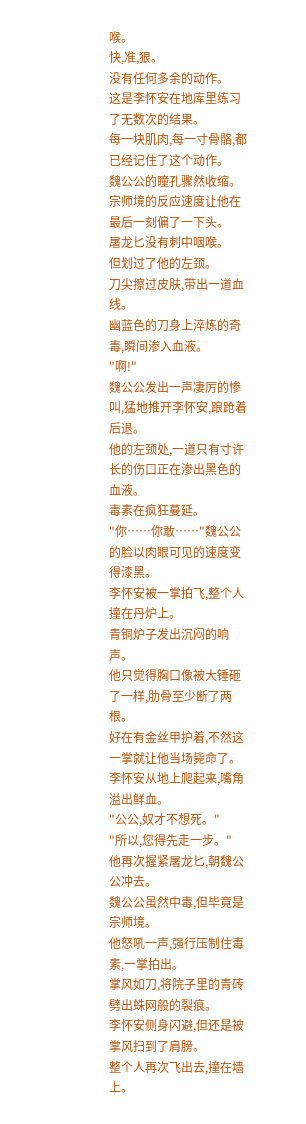喉。
快,准,狠。
没有任何多余的动作。
这是李怀安在地库里练习了无数次的结果。
每一块肌肉,每一寸骨骼,都已经记住了这个动作。
魏公公的瞳孔骤然收缩。
宗师境的反应速度让他在最后一刻偏了一下头。
屠龙匕没有刺中咽喉。
但划过了他的左颈。
刀尖擦过皮肤,带出一道血线。
幽蓝色的刀身上淬炼的奇毒,瞬间渗入血液。
"啊!"
魏公公发出一声凄厉的惨叫,猛地推开李怀安,踉跄着后退。
他的左颈处,一道只有寸许长的伤口正在渗出黑色的血液。
毒素在疯狂蔓延。
"你……你敢……"魏公公的脸以肉眼可见的速度变得漆黑。
李怀安被一掌拍飞,整个人撞在丹炉上。
青铜炉子发出沉闷的响声。
他只觉得胸口像被大锤砸了一样,肋骨至少断了两根。
好在有金丝甲护着,不然这一掌就让他当场毙命了。
李怀安从地上爬起来,嘴角溢出鲜血。
"公公,奴才不想死。"
"所以,您得先走一步。"
他再次握紧屠龙匕,朝魏公公冲去。
魏公公虽然中毒,但毕竟是宗师境。
他怒吼一声,强行压制住毒素,一掌拍出。
掌风如刀,将院子里的青砖劈出蛛网般的裂痕。
李怀安侧身闪避,但还是被掌风扫到了肩膀。
整个人再次飞出去,撞在墙上。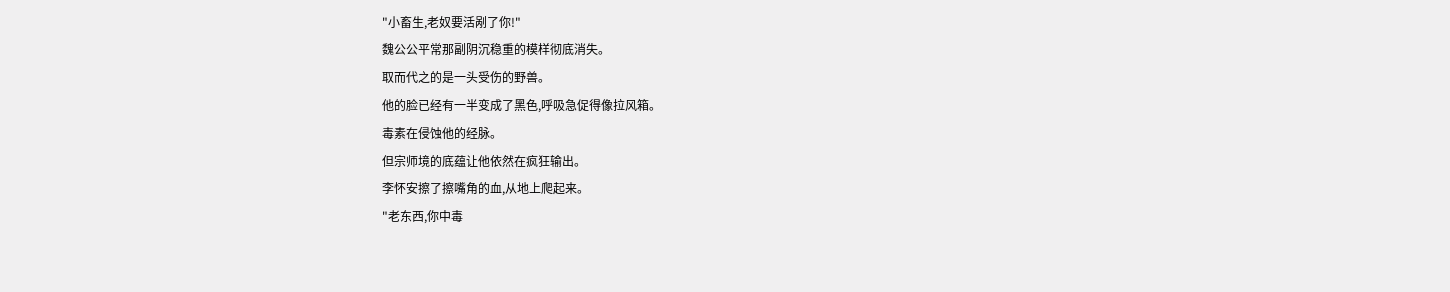"小畜生,老奴要活剐了你!"
魏公公平常那副阴沉稳重的模样彻底消失。
取而代之的是一头受伤的野兽。
他的脸已经有一半变成了黑色,呼吸急促得像拉风箱。
毒素在侵蚀他的经脉。
但宗师境的底蕴让他依然在疯狂输出。
李怀安擦了擦嘴角的血,从地上爬起来。
"老东西,你中毒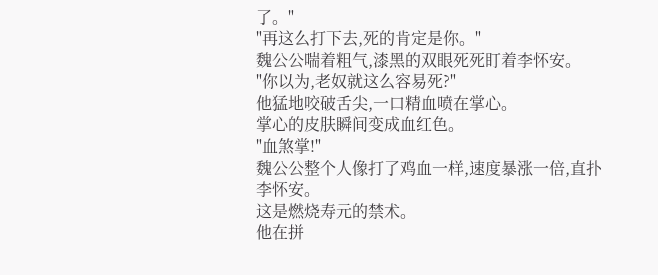了。"
"再这么打下去,死的肯定是你。"
魏公公喘着粗气,漆黑的双眼死死盯着李怀安。
"你以为,老奴就这么容易死?"
他猛地咬破舌尖,一口精血喷在掌心。
掌心的皮肤瞬间变成血红色。
"血煞掌!"
魏公公整个人像打了鸡血一样,速度暴涨一倍,直扑李怀安。
这是燃烧寿元的禁术。
他在拼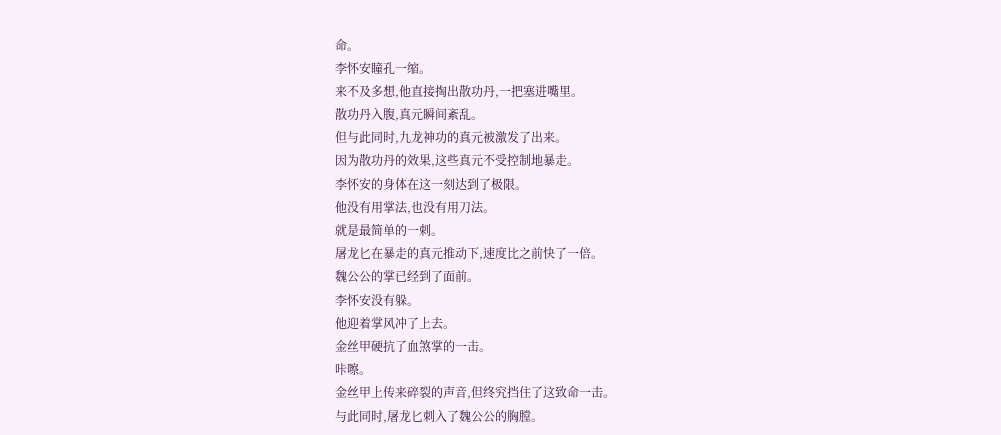命。
李怀安瞳孔一缩。
来不及多想,他直接掏出散功丹,一把塞进嘴里。
散功丹入腹,真元瞬间紊乱。
但与此同时,九龙神功的真元被激发了出来。
因为散功丹的效果,这些真元不受控制地暴走。
李怀安的身体在这一刻达到了极限。
他没有用掌法,也没有用刀法。
就是最简单的一刺。
屠龙匕在暴走的真元推动下,速度比之前快了一倍。
魏公公的掌已经到了面前。
李怀安没有躲。
他迎着掌风冲了上去。
金丝甲硬抗了血煞掌的一击。
咔嚓。
金丝甲上传来碎裂的声音,但终究挡住了这致命一击。
与此同时,屠龙匕刺入了魏公公的胸膛。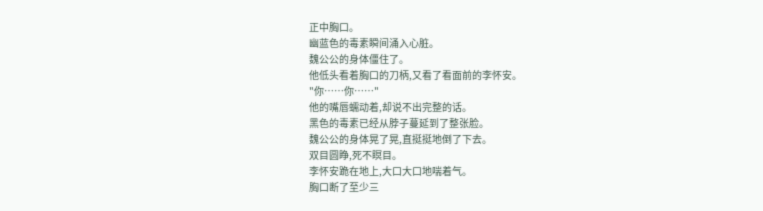正中胸口。
幽蓝色的毒素瞬间涌入心脏。
魏公公的身体僵住了。
他低头看着胸口的刀柄,又看了看面前的李怀安。
"你……你……"
他的嘴唇蠕动着,却说不出完整的话。
黑色的毒素已经从脖子蔓延到了整张脸。
魏公公的身体晃了晃,直挺挺地倒了下去。
双目圆睁,死不瞑目。
李怀安跪在地上,大口大口地喘着气。
胸口断了至少三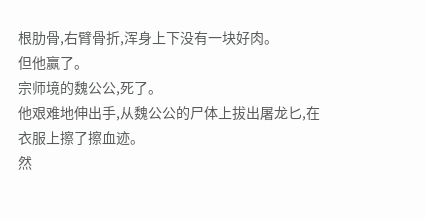根肋骨,右臂骨折,浑身上下没有一块好肉。
但他赢了。
宗师境的魏公公,死了。
他艰难地伸出手,从魏公公的尸体上拔出屠龙匕,在衣服上擦了擦血迹。
然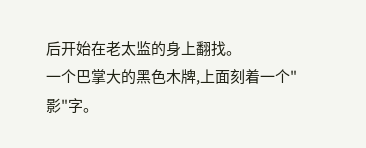后开始在老太监的身上翻找。
一个巴掌大的黑色木牌,上面刻着一个"影"字。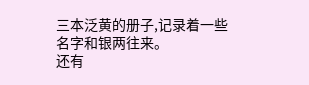三本泛黄的册子,记录着一些名字和银两往来。
还有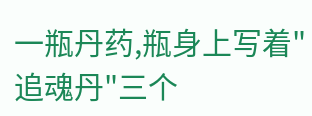一瓶丹药,瓶身上写着"追魂丹"三个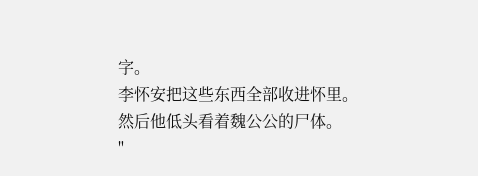字。
李怀安把这些东西全部收进怀里。
然后他低头看着魏公公的尸体。
"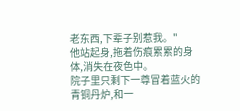老东西,下辈子别惹我。"
他站起身,拖着伤痕累累的身体,消失在夜色中。
院子里只剩下一尊冒着蓝火的青铜丹炉,和一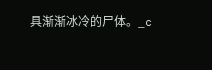具渐渐冰冷的尸体。_c